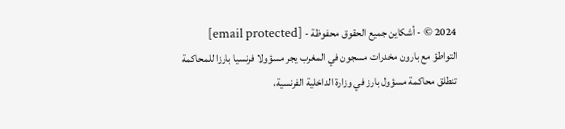2024 © - أشكاين جميع الحقوق محفوظة - [email protected]
التواطؤ مع بارون مخدرات مسجون في المغرب يجر مسؤولا فرنسيا بارزا للمحاكمة
تنطلق محاكمة مسؤول بارز في وزارة الداخلية الفرنسية،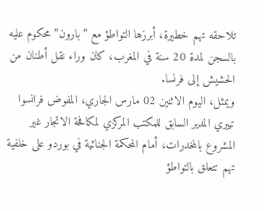تلاحقه تهم خطيرة، أبرزها التواطؤ مع ”بارون” محكوم عليه بالسجن لمدة 20 سنة في المغرب، كان وراء نقل أطنان من الحشيش إلى فرنسا.
ويمثل، اليوم الاثنين 02 مارس الجاري، المفوض فرانسوا تييري المدير السابق للمكتب المركزي لمكافحة الاتجار غير المشروع بالمخدرات، أمام المحكمة الجنائية في بوردو على خلفية تهم تتعلق بالتواطؤ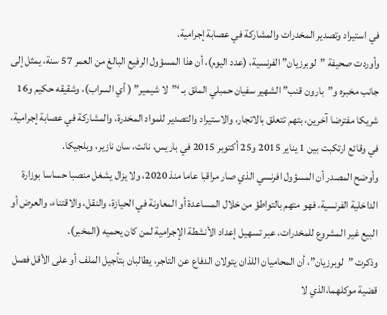في استيراد وتصدير المخدرات والمشاركة في عصابة إجرامية.
وأوردت صحيفة ”لوبرزيان” الفرنسية، (عدد اليوم)، أن هذا المسؤول الرفيع البالغ من العمر 57 سنة، يمثل إلى جانب مخبره و”بارون قنب” الشهير سفيان حمبلي الملق بـ ‘”لا شيمير” ( أي السراب)، وشقيقه حكيم و16 شريكا مفترضا آخرين، بتهم تتعلق بالاتجار، والاستيراد والتصدير للمواد المخدرة، والمشاركة في عصابة إجرامية، في وقائع ارتكبت بين 1 يناير 2015 و25 أكتوبر 2015 في باريس، نانت، سان نازير، وبلجيكا.
وأوضح المصدر أن المسؤول افرنسي الذي صار مراقبا عاما منذ 2020، ولا يزال يشغل منصبا حساسا بوزارة الداخلية الفرنسية، فهو متهم بالتواطؤ من خلال المساعدة أو المعاونة في الحيازة، والنقل، والاقتناء، والعرض أو البيع غير المشروع للمخدرات، عبر تسهيل إعداد الأنشطة الإجرامية لمن كان يحميه (المخبر).
وذكرت ”لوبرزيان”، أن المحاميان اللذان يتولان الدفاع عن التاجر، يطالبان بتأجيل الملف أو على الأقل فصل قضية موكلهما،الذي لا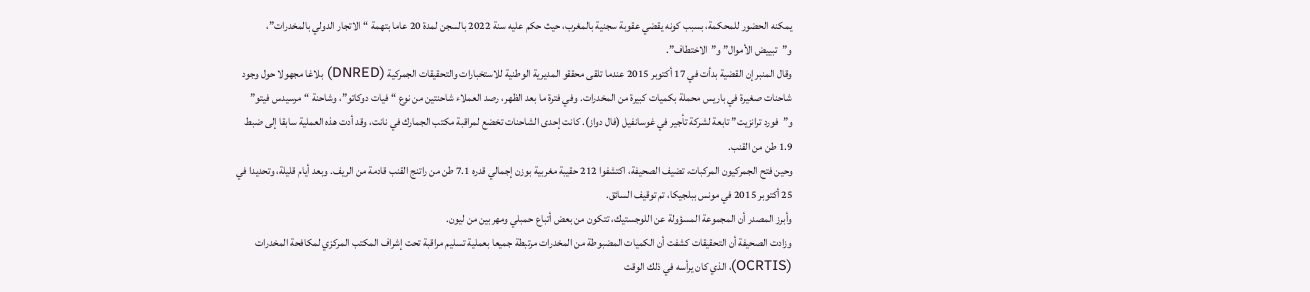يمكنه الحضور للمحكمة، بسبب كونه يقضي عقوبة سجنية بالمغرب، حيث حكم عليه سنة 2022 بالسجن لمدة 20 عاما بتهمة “الاتجار الدولي بالمخدرات”، و”تبييض الأموال” و”الاختطاف”.
وقال المنبر إن القضية بدأت في 17 أكتوبر 2015 عندما تلقى محققو المديرية الوطنية للاستخبارات والتحقيقات الجمركية (DNRED) بلاغا مجهولا حول وجود شاحنات صغيرة في باريس محملة بكميات كبيرة من المخدرات. وفي فترة ما بعد الظهر، رصد العملاء شاحنتين من نوع “فيات دوكاتو”، وشاحنة “مرسيدس فيتو” و”فورد ترانزيت” تابعة لشركة تأجير في غوسانفيل (فال دواز). كانت إحدى الشاحنات تخضع لمراقبة مكتب الجمارك في نانت، وقد أدت هذه العملية سابقا إلى ضبط 1.9 طن من القنب.
وحين فتح الجمركيون المركبات، تضيف الصحيفة، اكتشفوا 212 حقيبة مغربية بوزن إجمالي قدره 7.1 طن من راتنج القنب قادمة من الريف. وبعد أيام قليلة، وتحديدا في 25 أكتوبر 2015 في مونس ببلجيكا، تم توقيف السائق.
وأبرز المصدر أن المجموعة المسؤولة عن اللوجستيك، تتكون من بعض أتباع حمبلي ومهربين من ليون.
وزادت الصحيفة أن التحقيقات كشفت أن الكميات المضبوطة من المخدرات مرتبطة جميعا بعملية تسليم مراقبة تحت إشراف المكتب المركزي لمكافحة المخدرات (OCRTIS)، الذي كان يرأسه في ذلك الوقت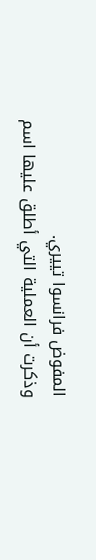المفوض فرانسوا تييري.
وذكرت أن العملية التي أطلق عليها اسم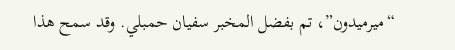“ميرميدون”، تم بفضل المخبر سفيان حمبلي. وقد سمح هذا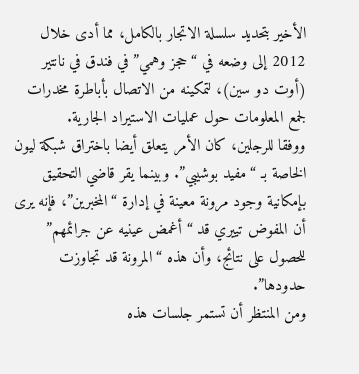الأخير بتحديد سلسلة الاتجار بالكامل، مما أدى خلال 2012 إلى وضعه في “حجز وهمي” في فندق في نانتير (أوت دو سين)، لتمكينه من الاتصال بأباطرة مخدرات لجمع المعلومات حول عمليات الاستيراد الجارية.
ووفقا للرجلين، كان الأمر يتعلق أيضا باختراق شبكة ليون الخاصة بـ “مفيد بوشيبي”. وبينما يقر قاضي التحقيق بإمكانية وجود مرونة معينة في إدارة “المخبرين”، فإنه يرى أن المفوض تييري قد “أغمض عينيه عن جرائمهم” للحصول على نتائج، وأن هذه “المرونة قد تجاوزت حدودها”.
ومن المنتظر أن تستمر جلسات هذه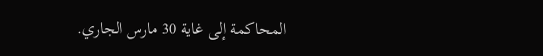المحاكمة إلى غاية 30 مارس الجاري.